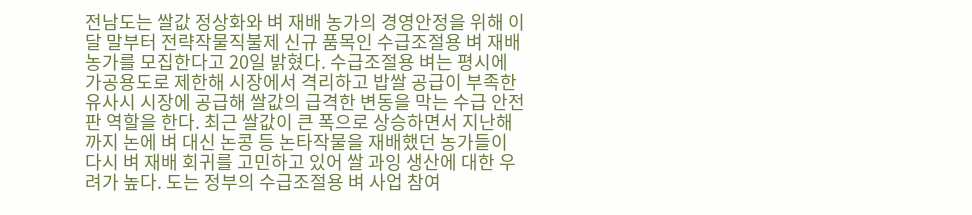전남도는 쌀값 정상화와 벼 재배 농가의 경영안정을 위해 이달 말부터 전략작물직불제 신규 품목인 수급조절용 벼 재배 농가를 모집한다고 20일 밝혔다. 수급조절용 벼는 평시에 가공용도로 제한해 시장에서 격리하고 밥쌀 공급이 부족한 유사시 시장에 공급해 쌀값의 급격한 변동을 막는 수급 안전판 역할을 한다. 최근 쌀값이 큰 폭으로 상승하면서 지난해까지 논에 벼 대신 논콩 등 논타작물을 재배했던 농가들이 다시 벼 재배 회귀를 고민하고 있어 쌀 과잉 생산에 대한 우려가 높다. 도는 정부의 수급조절용 벼 사업 참여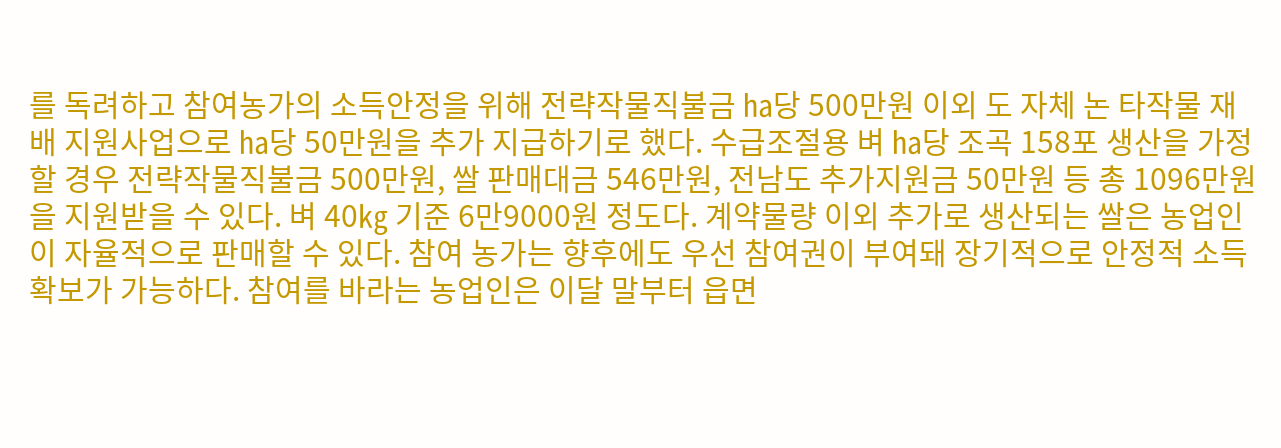를 독려하고 참여농가의 소득안정을 위해 전략작물직불금 ㏊당 500만원 이외 도 자체 논 타작물 재배 지원사업으로 ㏊당 50만원을 추가 지급하기로 했다. 수급조절용 벼 ㏊당 조곡 158포 생산을 가정할 경우 전략작물직불금 500만원, 쌀 판매대금 546만원, 전남도 추가지원금 50만원 등 총 1096만원을 지원받을 수 있다. 벼 40㎏ 기준 6만9000원 정도다. 계약물량 이외 추가로 생산되는 쌀은 농업인이 자율적으로 판매할 수 있다. 참여 농가는 향후에도 우선 참여권이 부여돼 장기적으로 안정적 소득 확보가 가능하다. 참여를 바라는 농업인은 이달 말부터 읍면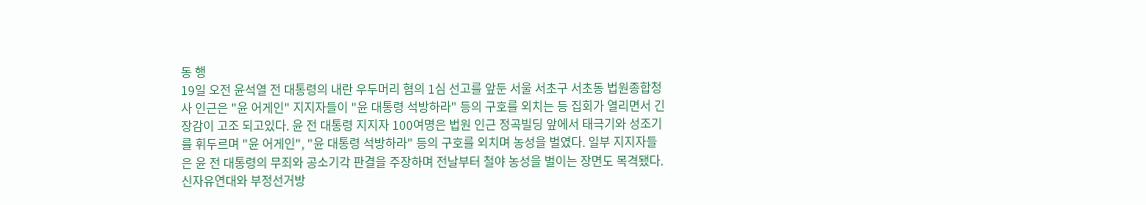동 행
19일 오전 윤석열 전 대통령의 내란 우두머리 혐의 1심 선고를 앞둔 서울 서초구 서초동 법원종합청사 인근은 "윤 어게인" 지지자들이 "윤 대통령 석방하라" 등의 구호를 외치는 등 집회가 열리면서 긴장감이 고조 되고있다. 윤 전 대통령 지지자 100여명은 법원 인근 정곡빌딩 앞에서 태극기와 성조기를 휘두르며 "윤 어게인", "윤 대통령 석방하라" 등의 구호를 외치며 농성을 벌였다. 일부 지지자들은 윤 전 대통령의 무죄와 공소기각 판결을 주장하며 전날부터 철야 농성을 벌이는 장면도 목격됐다. 신자유연대와 부정선거방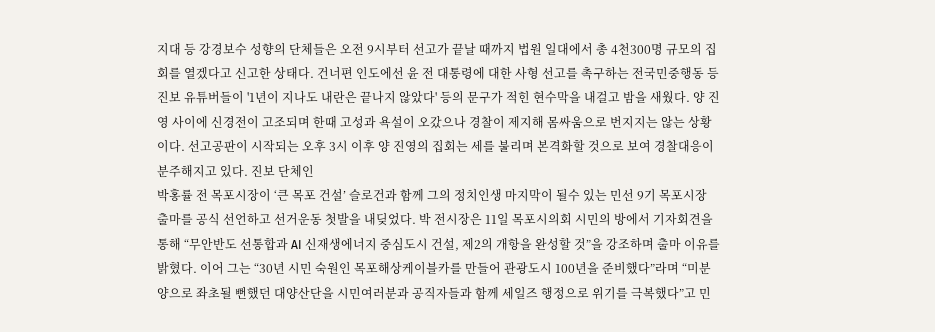지대 등 강경보수 성향의 단체들은 오전 9시부터 선고가 끝날 때까지 법원 일대에서 총 4천300명 규모의 집회를 열겠다고 신고한 상태다. 건너편 인도에선 윤 전 대통령에 대한 사형 선고를 촉구하는 전국민중행동 등 진보 유튜버들이 '1년이 지나도 내란은 끝나지 않았다' 등의 문구가 적힌 현수막을 내걸고 밤을 새웠다. 양 진영 사이에 신경전이 고조되며 한때 고성과 욕설이 오갔으나 경찰이 제지해 몸싸움으로 번지지는 않는 상황이다. 선고공판이 시작되는 오후 3시 이후 양 진영의 집회는 세를 불리며 본격화할 것으로 보여 경찰대응이 분주해지고 있다. 진보 단체인
박홍률 전 목포시장이 ‘큰 목포 건설’ 슬로건과 함께 그의 정치인생 마지막이 될수 있는 민선 9기 목포시장 출마를 공식 선언하고 선거운동 첫발을 내딪었다. 박 전시장은 11일 목포시의회 시민의 방에서 기자회견을 통해 “무안반도 선통합과 AI 신재생에너지 중심도시 건설, 제2의 개항을 완성할 것”을 강조하며 출마 이유를 밝혔다. 이어 그는 “30년 시민 숙원인 목포해상케이블카를 만들어 관광도시 100년을 준비했다”라며 “미분양으로 좌초될 뻔했던 대양산단을 시민여러분과 공직자들과 함께 세일즈 행정으로 위기를 극복했다”고 민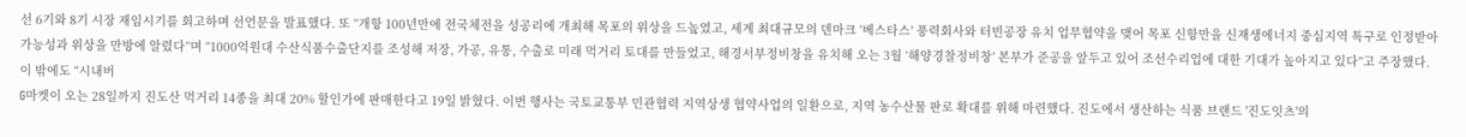선 6기와 8기 시장 재임시기를 회고하며 선언문을 발표했다. 또 “개항 100년만에 전국체전을 성공리에 개최해 목포의 위상을 드높였고, 세계 최대규모의 덴마크 ‘베스타스’ 풍력회사와 터빈공장 유치 업무협약을 맺어 목포 신항만을 신재생에너지 중심지역 특구로 인정받아 가능성과 위상을 만방에 알렸다”며 “1000억원대 수산식품수출단지를 조성해 저장, 가공, 유통, 수출로 미래 먹거리 토대를 만들었고, 해경서부정비창을 유치해 오는 3월 ‘해양경찰정비창’ 본부가 준공을 앞두고 있어 조선수리업에 대한 기대가 높아지고 있다”고 주장했다. 이 밖에도 “시내버
G마켓이 오는 28일까지 진도산 먹거리 14종을 최대 20% 할인가에 판매한다고 19일 밝혔다. 이번 행사는 국토교통부 민관협력 지역상생 협약사업의 일환으로, 지역 농수산물 판로 확대를 위해 마련했다. 진도에서 생산하는 식품 브랜드 '진도잇츠'의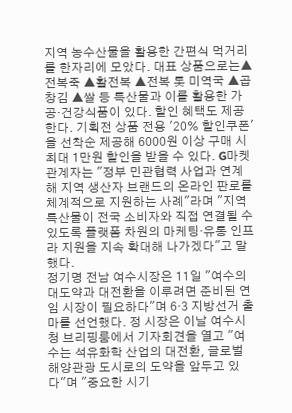지역 농수산물을 활용한 간편식 먹거리를 한자리에 모았다. 대표 상품으로는▲전복죽 ▲활전복 ▲전복 톳 미역국 ▲곱창김 ▲쌀 등 특산물과 이를 활용한 가공·건강식품이 있다. 할인 혜택도 제공한다. 기획전 상품 전용 '20% 할인쿠폰'을 선착순 제공해 6000원 이상 구매 시 최대 1만원 할인을 받을 수 있다. G마켓 관계자는 "정부 민관협력 사업과 연계해 지역 생산자 브랜드의 온라인 판로를 체계적으로 지원하는 사례"라며 "지역 특산물이 전국 소비자와 직접 연결될 수 있도록 플랫폼 차원의 마케팅·유통 인프라 지원을 지속 확대해 나가겠다"고 말했다.
정기명 전남 여수시장은 11일 "여수의 대도약과 대전환을 이루려면 준비된 연임 시장이 필요하다"며 6·3 지방선거 출마를 선언했다. 정 시장은 이날 여수시청 브리핑룸에서 기자회견을 열고 "여수는 석유화학 산업의 대전환, 글로벌 해양관광 도시로의 도약을 앞두고 있다"며 "중요한 시기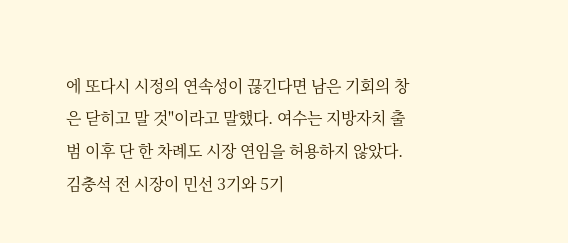에 또다시 시정의 연속성이 끊긴다면 남은 기회의 창은 닫히고 말 것"이라고 말했다. 여수는 지방자치 출범 이후 단 한 차례도 시장 연임을 허용하지 않았다. 김충석 전 시장이 민선 3기와 5기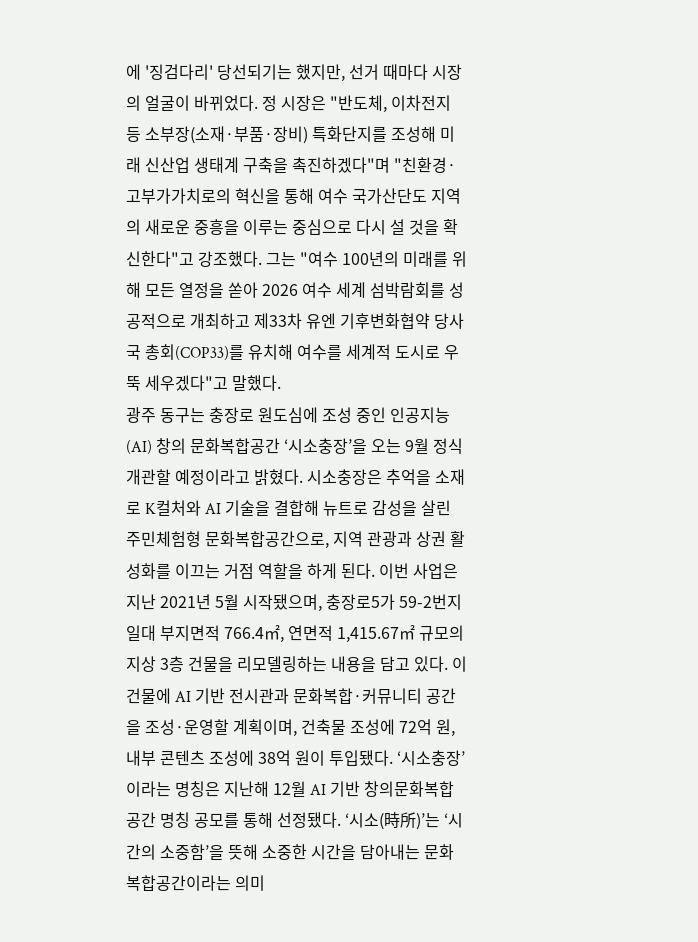에 '징검다리' 당선되기는 했지만, 선거 때마다 시장의 얼굴이 바뀌었다. 정 시장은 "반도체, 이차전지 등 소부장(소재·부품·장비) 특화단지를 조성해 미래 신산업 생태계 구축을 촉진하겠다"며 "친환경·고부가가치로의 혁신을 통해 여수 국가산단도 지역의 새로운 중흥을 이루는 중심으로 다시 설 것을 확신한다"고 강조했다. 그는 "여수 100년의 미래를 위해 모든 열정을 쏟아 2026 여수 세계 섬박람회를 성공적으로 개최하고 제33차 유엔 기후변화협약 당사국 총회(COP33)를 유치해 여수를 세계적 도시로 우뚝 세우겠다"고 말했다.
광주 동구는 충장로 원도심에 조성 중인 인공지능(AI) 창의 문화복합공간 ‘시소충장’을 오는 9월 정식 개관할 예정이라고 밝혔다. 시소충장은 추억을 소재로 K컬처와 AI 기술을 결합해 뉴트로 감성을 살린 주민체험형 문화복합공간으로, 지역 관광과 상권 활성화를 이끄는 거점 역할을 하게 된다. 이번 사업은 지난 2021년 5월 시작됐으며, 충장로5가 59-2번지 일대 부지면적 766.4㎡, 연면적 1,415.67㎡ 규모의 지상 3층 건물을 리모델링하는 내용을 담고 있다. 이 건물에 AI 기반 전시관과 문화복합·커뮤니티 공간을 조성·운영할 계획이며, 건축물 조성에 72억 원, 내부 콘텐츠 조성에 38억 원이 투입됐다. ‘시소충장’이라는 명칭은 지난해 12월 AI 기반 창의문화복합공간 명칭 공모를 통해 선정됐다. ‘시소(時所)’는 ‘시간의 소중함’을 뜻해 소중한 시간을 담아내는 문화복합공간이라는 의미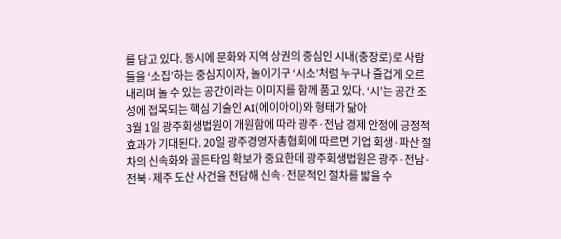를 담고 있다. 동시에 문화와 지역 상권의 중심인 시내(충장로)로 사람들을 ‘소집’하는 중심지이자, 놀이기구 ‘시소’처럼 누구나 즐겁게 오르내리며 놀 수 있는 공간이라는 이미지를 함께 품고 있다. ‘시’는 공간 조성에 접목되는 핵심 기술인 AI(에이아이)와 형태가 닮아
3월 1일 광주회생법원이 개원함에 따라 광주·전남 경제 안정에 긍정적 효과가 기대된다. 20일 광주경영자총협회에 따르면 기업 회생·파산 절차의 신속화와 골든타임 확보가 중요한데 광주회생법원은 광주·전남·전북·제주 도산 사건을 전담해 신속·전문적인 절차를 밟을 수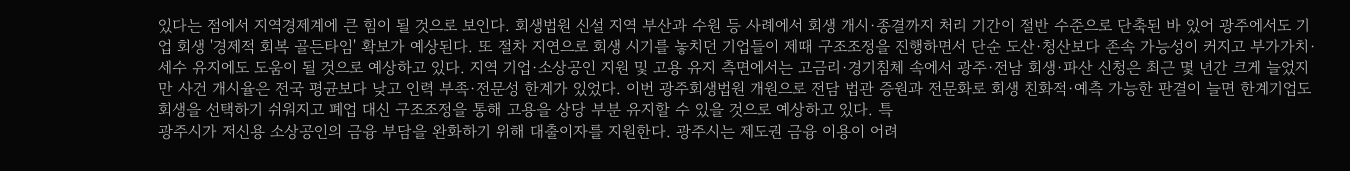있다는 점에서 지역경제계에 큰 힘이 될 것으로 보인다. 회생법원 신설 지역 부산과 수원 등 사례에서 회생 개시·종결까지 처리 기간이 절반 수준으로 단축된 바 있어 광주에서도 기업 회생 '경제적 회복 골든타임' 확보가 예상된다. 또 절차 지연으로 회생 시기를 놓치던 기업들이 제때 구조조정을 진행하면서 단순 도산·청산보다 존속 가능성이 커지고 부가가치·세수 유지에도 도움이 될 것으로 예상하고 있다. 지역 기업·소상공인 지원 및 고용 유지 측면에서는 고금리·경기침체 속에서 광주·전남 회생·파산 신청은 최근 몇 년간 크게 늘었지만 사건 개시율은 전국 평균보다 낮고 인력 부족·전문성 한계가 있었다. 이번 광주회생법원 개원으로 전담 법관 증원과 전문화로 회생 친화적·예측 가능한 판결이 늘면 한계기업도 회생을 선택하기 쉬워지고 폐업 대신 구조조정을 통해 고용을 상당 부분 유지할 수 있을 것으로 예상하고 있다. 특
광주시가 저신용 소상공인의 금융 부담을 완화하기 위해 대출이자를 지원한다. 광주시는 제도권 금융 이용이 어려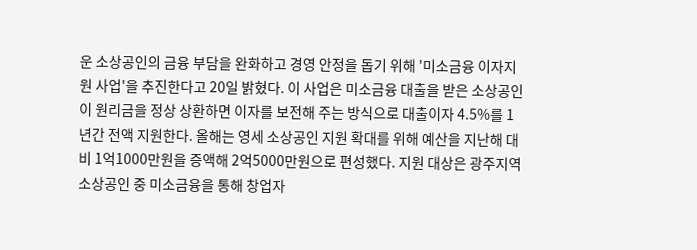운 소상공인의 금융 부담을 완화하고 경영 안정을 돕기 위해 '미소금융 이자지원 사업'을 추진한다고 20일 밝혔다. 이 사업은 미소금융 대출을 받은 소상공인이 원리금을 정상 상환하면 이자를 보전해 주는 방식으로 대출이자 4.5%를 1년간 전액 지원한다. 올해는 영세 소상공인 지원 확대를 위해 예산을 지난해 대비 1억1000만원을 증액해 2억5000만원으로 편성했다. 지원 대상은 광주지역 소상공인 중 미소금융을 통해 창업자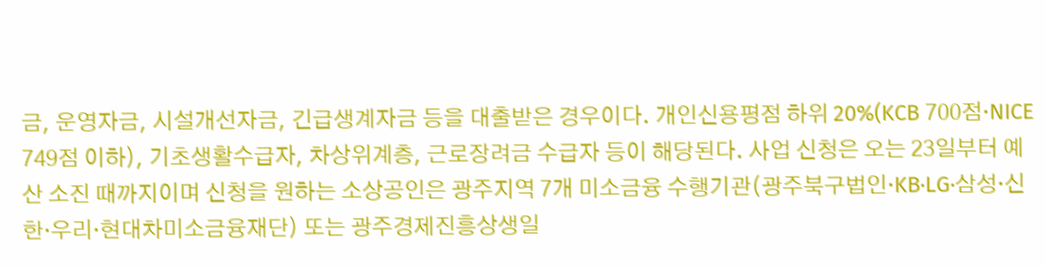금, 운영자금, 시설개선자금, 긴급생계자금 등을 대출받은 경우이다. 개인신용평점 하위 20%(KCB 700점·NICE 749점 이하), 기초생활수급자, 차상위계층, 근로장려금 수급자 등이 해당된다. 사업 신청은 오는 23일부터 예산 소진 때까지이며 신청을 원하는 소상공인은 광주지역 7개 미소금융 수행기관(광주북구법인·KB·LG·삼성·신한·우리·현대차미소금융재단) 또는 광주경제진흥상생일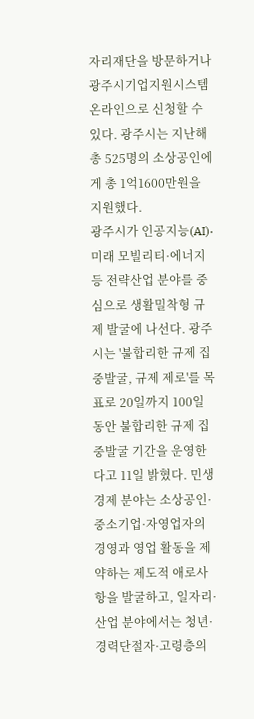자리재단을 방문하거나 광주시기업지원시스템 온라인으로 신청할 수 있다. 광주시는 지난해 총 525명의 소상공인에게 총 1억1600만원을 지원했다.
광주시가 인공지능(AI)·미래 모빌리티·에너지 등 전략산업 분야를 중심으로 생활밀착형 규제 발굴에 나선다. 광주시는 '불합리한 규제 집중발굴, 규제 제로'를 목표로 20일까지 100일 동안 불합리한 규제 집중발굴 기간을 운영한다고 11일 밝혔다. 민생경제 분야는 소상공인·중소기업·자영업자의 경영과 영업 활동을 제약하는 제도적 애로사항을 발굴하고, 일자리·산업 분야에서는 청년·경력단절자·고령층의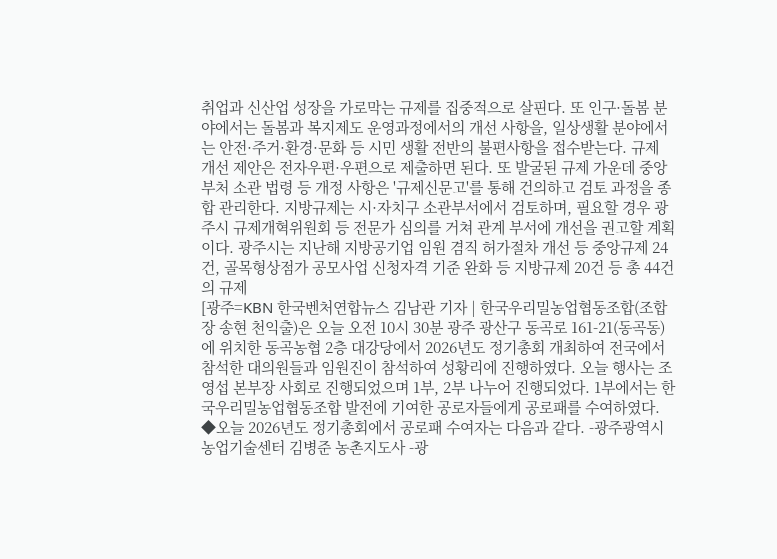취업과 신산업 성장을 가로막는 규제를 집중적으로 살핀다. 또 인구·돌봄 분야에서는 돌봄과 복지제도 운영과정에서의 개선 사항을, 일상생활 분야에서는 안전·주거·환경·문화 등 시민 생활 전반의 불편사항을 접수받는다. 규제 개선 제안은 전자우편·우편으로 제출하면 된다. 또 발굴된 규제 가운데 중앙부처 소관 법령 등 개정 사항은 '규제신문고'를 통해 건의하고 검토 과정을 종합 관리한다. 지방규제는 시·자치구 소관부서에서 검토하며, 필요할 경우 광주시 규제개혁위원회 등 전문가 심의를 거쳐 관계 부서에 개선을 권고할 계획이다. 광주시는 지난해 지방공기업 임원 겸직 허가절차 개선 등 중앙규제 24건, 골목형상점가 공모사업 신청자격 기준 완화 등 지방규제 20건 등 총 44건의 규제
[광주=KBN 한국벤처연합뉴스 김남관 기자 | 한국우리밀농업협동조합(조합장 송현 천익출)은 오늘 오전 10시 30분 광주 광산구 동곡로 161-21(동곡동)에 위치한 동곡농협 2층 대강당에서 2026년도 정기총회 개최하여 전국에서 참석한 대의원들과 임원진이 참석하여 성황리에 진행하였다. 오늘 행사는 조영섭 본부장 사회로 진행되었으며 1부, 2부 나누어 진행되었다. 1부에서는 한국우리밀농업협동조합 발전에 기여한 공로자들에게 공로패를 수여하였다. ◆오늘 2026년도 정기총회에서 공로패 수여자는 다음과 같다. -광주광역시농업기술센터 김병준 농촌지도사 -광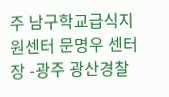주 남구학교급식지원센터 문명우 센터장 -광주 광산경찰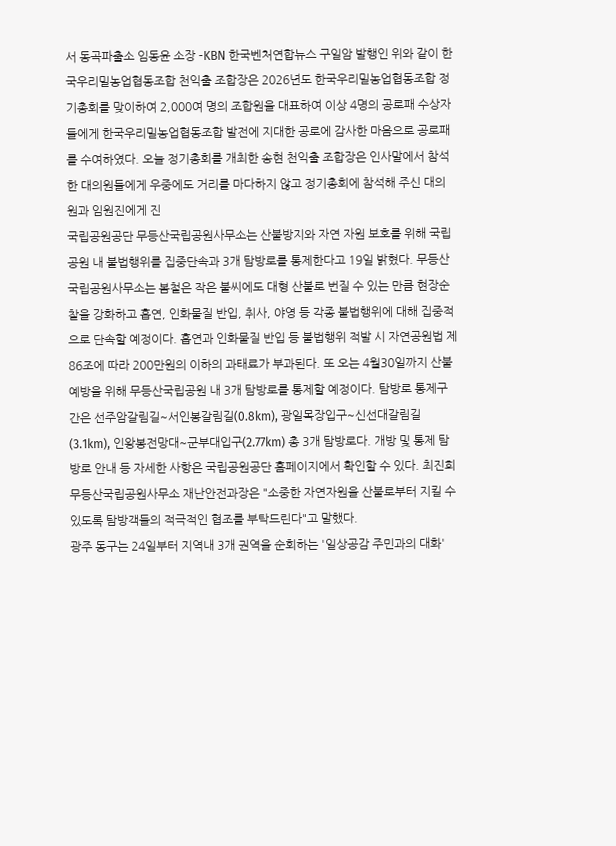서 동곡파출소 임동윤 소장 -KBN 한국벤처연합뉴스 구일암 발행인 위와 같이 한국우리밀농업협동조합 천익출 조합장은 2026년도 한국우리밀농업협동조합 정기총회를 맞이하여 2,000여 명의 조합원을 대표하여 이상 4명의 공로패 수상자들에게 한국우리밀농업협동조합 발전에 지대한 공로에 감사한 마음으로 공로패를 수여하였다. 오늘 정기총회를 개최한 송현 천익출 조합장은 인사말에서 참석한 대의원들에게 우중에도 거리를 마다하지 않고 정기총회에 참석해 주신 대의원과 임원진에게 진
국립공원공단 무등산국립공원사무소는 산불방지와 자연 자원 보호를 위해 국립공원 내 불법행위를 집중단속과 3개 탐방로를 통제한다고 19일 밝혔다. 무등산국립공원사무소는 봄철은 작은 불씨에도 대형 산불로 번질 수 있는 만큼 현장순찰을 강화하고 흡연, 인화물질 반입, 취사, 야영 등 각종 불법행위에 대해 집중적으로 단속할 예정이다. 흡연과 인화물질 반입 등 불법행위 적발 시 자연공원법 제86조에 따라 200만원의 이하의 과태료가 부과된다. 또 오는 4월30일까지 산불예방을 위해 무등산국립공원 내 3개 탐방로를 통제할 예정이다. 탐방로 통제구간은 선주암갈림길~서인봉갈림길(0.8km), 광일목장입구~신선대갈림길(3.1km), 인왕봉전망대~군부대입구(2.77km) 총 3개 탐방로다. 개방 및 통제 탐방로 안내 등 자세한 사항은 국립공원공단 홈페이지에서 확인할 수 있다. 최진희 무등산국립공원사무소 재난안전과장은 "소중한 자연자원을 산불로부터 지킬 수 있도록 탐방객들의 적극적인 협조를 부탁드린다"고 말했다.
광주 동구는 24일부터 지역내 3개 권역을 순회하는 '일상공감 주민과의 대화'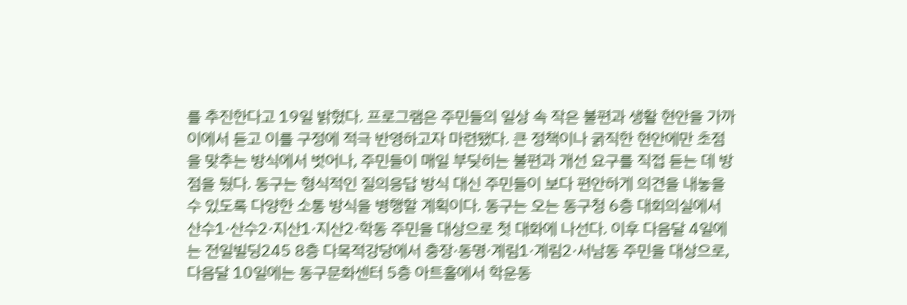를 추진한다고 19일 밝혔다. 프로그램은 주민들의 일상 속 작은 불편과 생활 현안을 가까이에서 듣고 이를 구정에 적극 반영하고자 마련됐다. 큰 정책이나 굵직한 현안에만 초점을 맞추는 방식에서 벗어나, 주민들이 매일 부딪히는 불편과 개선 요구를 직접 듣는 데 방점을 뒀다. 동구는 형식적인 질의응답 방식 대신 주민들이 보다 편안하게 의견을 내놓을 수 있도록 다양한 소통 방식을 병행할 계획이다. 동구는 오는 동구청 6층 대회의실에서 산수1·산수2·지산1·지산2·학동 주민을 대상으로 첫 대화에 나선다. 이후 다음달 4일에는 전일빌딩245 8층 다목적강당에서 충장·동명·계림1·계림2·서남동 주민을 대상으로, 다음달 10일에는 동구문화센터 5층 아트홀에서 학운동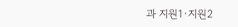과 지원1·지원2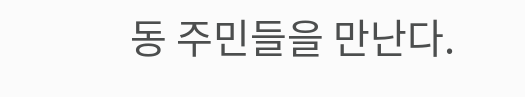동 주민들을 만난다.